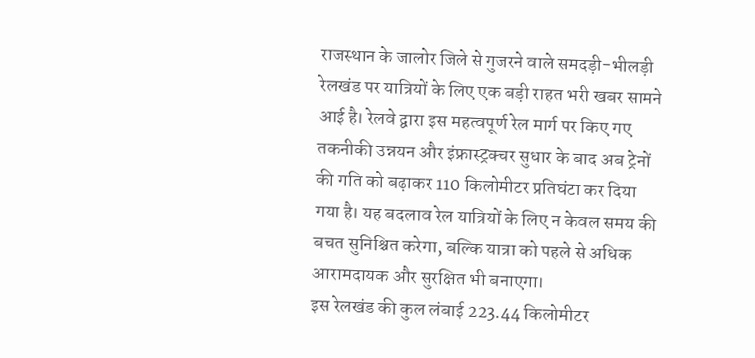राजस्थान के जालोर जिले से गुजरने वाले समदड़ी-भीलड़ी रेलखंड पर यात्रियों के लिए एक बड़ी राहत भरी खबर सामने आई है। रेलवे द्वारा इस महत्वपूर्ण रेल मार्ग पर किए गए तकनीकी उन्नयन और इंफ्रास्ट्रक्चर सुधार के बाद अब ट्रेनों की गति को बढ़ाकर 110 किलोमीटर प्रतिघंटा कर दिया गया है। यह बदलाव रेल यात्रियों के लिए न केवल समय की बचत सुनिश्चित करेगा, बल्कि यात्रा को पहले से अधिक आरामदायक और सुरक्षित भी बनाएगा।
इस रेलखंड की कुल लंबाई 223.44 किलोमीटर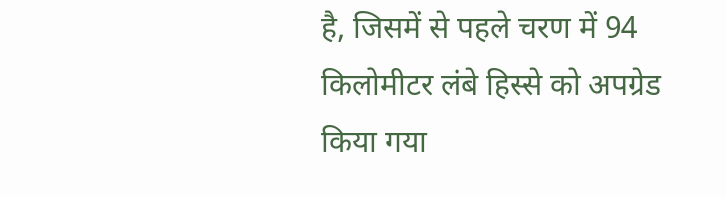है, जिसमें से पहले चरण में 94 किलोमीटर लंबे हिस्से को अपग्रेड किया गया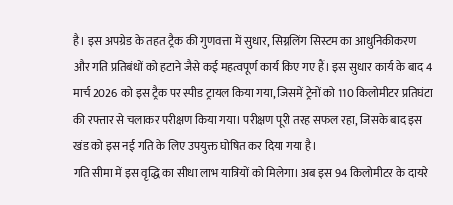है। इस अपग्रेड के तहत ट्रैक की गुणवत्ता में सुधार, सिग्नलिंग सिस्टम का आधुनिकीकरण और गति प्रतिबंधों को हटाने जैसे कई महत्वपूर्ण कार्य किए गए हैं। इस सुधार कार्य के बाद 4 मार्च 2026 को इस ट्रैक पर स्पीड ट्रायल किया गया, जिसमें ट्रेनों को 110 किलोमीटर प्रतिघंटा की रफ्तार से चलाकर परीक्षण किया गया। परीक्षण पूरी तरह सफल रहा, जिसके बाद इस खंड को इस नई गति के लिए उपयुक्त घोषित कर दिया गया है।
गति सीमा में इस वृद्धि का सीधा लाभ यात्रियों को मिलेगा। अब इस 94 किलोमीटर के दायरे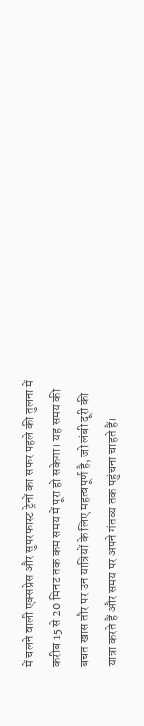में चलने वाली एक्सप्रेस और सुपरफास्ट ट्रेनों का सफर पहले की तुलना में करीब 15 से 20 मिनट तक कम समय में पूरा हो सकेगा। यह समय की बचत खास तौर पर उन यात्रियों के लिए महत्वपूर्ण है, जो लंबी दूरी की यात्रा करते हैं और समय पर अपने गंतव्य तक पहुंचना चाहते हैं।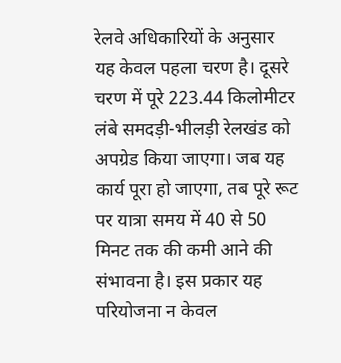रेलवे अधिकारियों के अनुसार यह केवल पहला चरण है। दूसरे चरण में पूरे 223.44 किलोमीटर लंबे समदड़ी-भीलड़ी रेलखंड को अपग्रेड किया जाएगा। जब यह कार्य पूरा हो जाएगा, तब पूरे रूट पर यात्रा समय में 40 से 50 मिनट तक की कमी आने की संभावना है। इस प्रकार यह परियोजना न केवल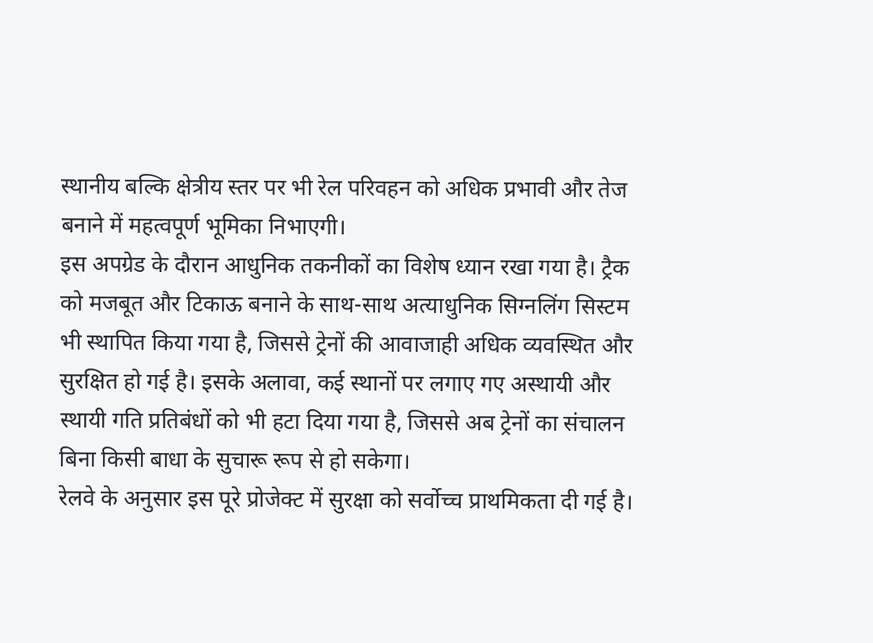स्थानीय बल्कि क्षेत्रीय स्तर पर भी रेल परिवहन को अधिक प्रभावी और तेज बनाने में महत्वपूर्ण भूमिका निभाएगी।
इस अपग्रेड के दौरान आधुनिक तकनीकों का विशेष ध्यान रखा गया है। ट्रैक को मजबूत और टिकाऊ बनाने के साथ-साथ अत्याधुनिक सिग्नलिंग सिस्टम भी स्थापित किया गया है, जिससे ट्रेनों की आवाजाही अधिक व्यवस्थित और सुरक्षित हो गई है। इसके अलावा, कई स्थानों पर लगाए गए अस्थायी और स्थायी गति प्रतिबंधों को भी हटा दिया गया है, जिससे अब ट्रेनों का संचालन बिना किसी बाधा के सुचारू रूप से हो सकेगा।
रेलवे के अनुसार इस पूरे प्रोजेक्ट में सुरक्षा को सर्वोच्च प्राथमिकता दी गई है।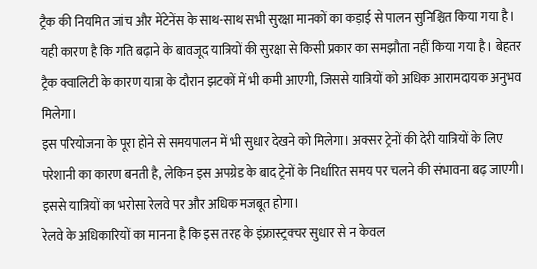ट्रैक की नियमित जांच और मेंटेनेंस के साथ-साथ सभी सुरक्षा मानकों का कड़ाई से पालन सुनिश्चित किया गया है। यही कारण है कि गति बढ़ाने के बावजूद यात्रियों की सुरक्षा से किसी प्रकार का समझौता नहीं किया गया है। बेहतर ट्रैक क्वालिटी के कारण यात्रा के दौरान झटकों में भी कमी आएगी, जिससे यात्रियों को अधिक आरामदायक अनुभव मिलेगा।
इस परियोजना के पूरा होने से समयपालन में भी सुधार देखने को मिलेगा। अक्सर ट्रेनों की देरी यात्रियों के लिए परेशानी का कारण बनती है, लेकिन इस अपग्रेड के बाद ट्रेनों के निर्धारित समय पर चलने की संभावना बढ़ जाएगी। इससे यात्रियों का भरोसा रेलवे पर और अधिक मजबूत होगा।
रेलवे के अधिकारियों का मानना है कि इस तरह के इंफ्रास्ट्रक्चर सुधार से न केवल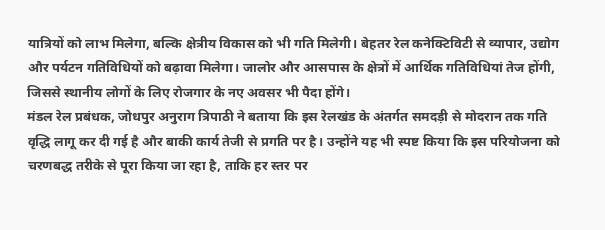यात्रियों को लाभ मिलेगा, बल्कि क्षेत्रीय विकास को भी गति मिलेगी। बेहतर रेल कनेक्टिविटी से व्यापार, उद्योग और पर्यटन गतिविधियों को बढ़ावा मिलेगा। जालोर और आसपास के क्षेत्रों में आर्थिक गतिविधियां तेज होंगी, जिससे स्थानीय लोगों के लिए रोजगार के नए अवसर भी पैदा होंगे।
मंडल रेल प्रबंधक, जोधपुर अनुराग त्रिपाठी ने बताया कि इस रेलखंड के अंतर्गत समदड़ी से मोदरान तक गति वृद्धि लागू कर दी गई है और बाकी कार्य तेजी से प्रगति पर है। उन्होंने यह भी स्पष्ट किया कि इस परियोजना को चरणबद्ध तरीके से पूरा किया जा रहा है, ताकि हर स्तर पर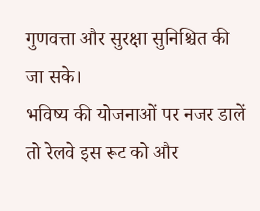गुणवत्ता और सुरक्षा सुनिश्चित की जा सके।
भविष्य की योजनाओं पर नजर डालें तो रेलवे इस रूट को और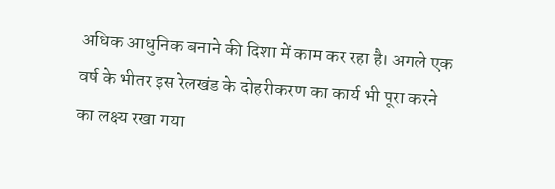अधिक आधुनिक बनाने की दिशा में काम कर रहा है। अगले एक वर्ष के भीतर इस रेलखंड के दोहरीकरण का कार्य भी पूरा करने का लक्ष्य रखा गया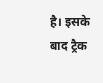है। इसके बाद ट्रैक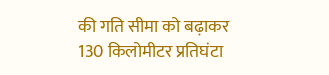की गति सीमा को बढ़ाकर 130 किलोमीटर प्रतिघंटा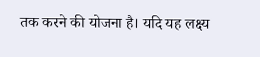तक करने की योजना है। यदि यह लक्ष्य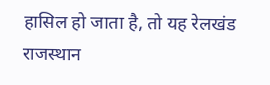हासिल हो जाता है, तो यह रेलखंड राजस्थान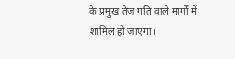के प्रमुख तेज गति वाले मार्गों में शामिल हो जाएगा।